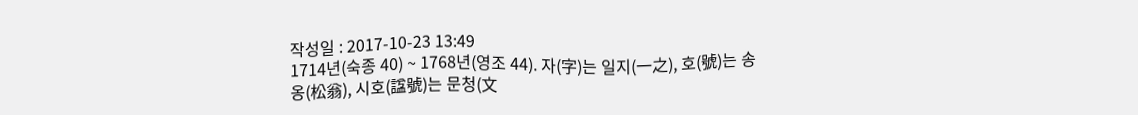작성일 : 2017-10-23 13:49
1714년(숙종 40) ~ 1768년(영조 44). 자(字)는 일지(一之), 호(號)는 송옹(松翁), 시호(諡號)는 문청(文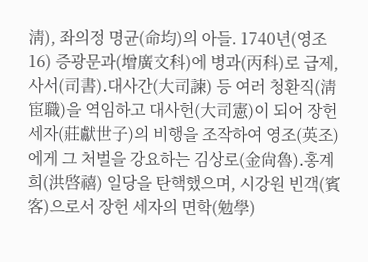淸), 좌의정 명균(命均)의 아들. 1740년(영조 16) 증광문과(增廣文科)에 병과(丙科)로 급제, 사서(司書)․대사간(大司諫) 등 여러 청환직(淸宦職)을 역임하고 대사헌(大司憲)이 되어 장헌세자(莊獻世子)의 비행을 조작하여 영조(英조)에게 그 처벌을 강요하는 김상로(金尙魯)․홍계희(洪啓禧) 일당을 탄핵했으며, 시강원 빈객(賓客)으로서 장헌 세자의 면학(勉學)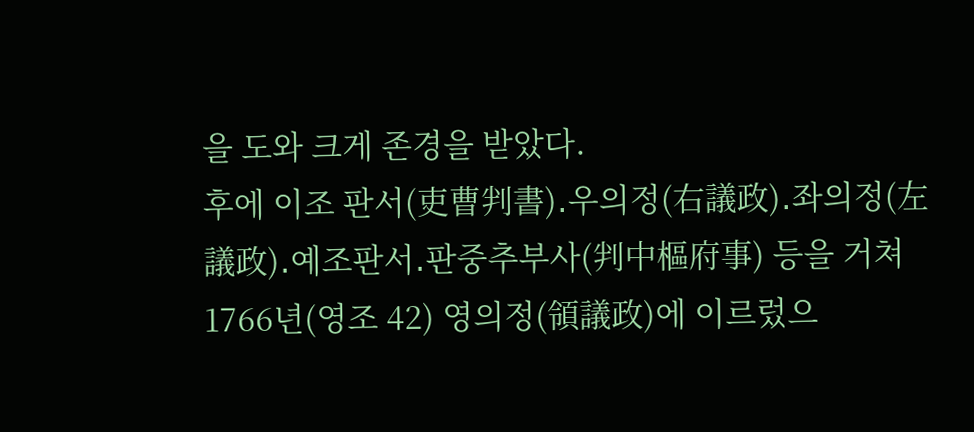을 도와 크게 존경을 받았다.
후에 이조 판서(吏曹判書)․우의정(右議政)․좌의정(左議政)․예조판서․판중추부사(判中樞府事) 등을 거쳐 1766년(영조 42) 영의정(領議政)에 이르렀으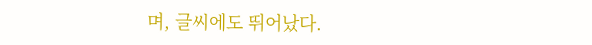며, 글씨에도 뛰어났다.